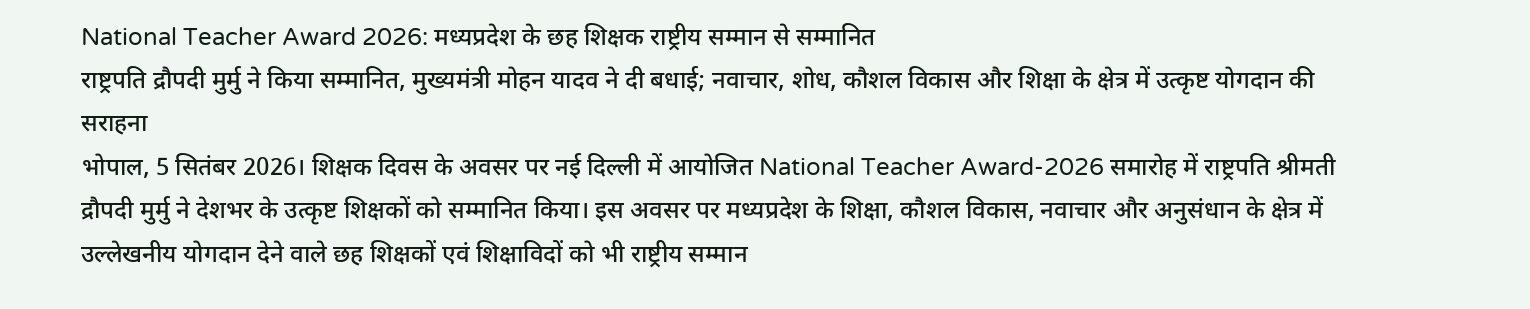National Teacher Award 2026: मध्यप्रदेश के छह शिक्षक राष्ट्रीय सम्मान से सम्मानित
राष्ट्रपति द्रौपदी मुर्मु ने किया सम्मानित, मुख्यमंत्री मोहन यादव ने दी बधाई; नवाचार, शोध, कौशल विकास और शिक्षा के क्षेत्र में उत्कृष्ट योगदान की सराहना
भोपाल, 5 सितंबर 2026। शिक्षक दिवस के अवसर पर नई दिल्ली में आयोजित National Teacher Award-2026 समारोह में राष्ट्रपति श्रीमती द्रौपदी मुर्मु ने देशभर के उत्कृष्ट शिक्षकों को सम्मानित किया। इस अवसर पर मध्यप्रदेश के शिक्षा, कौशल विकास, नवाचार और अनुसंधान के क्षेत्र में उल्लेखनीय योगदान देने वाले छह शिक्षकों एवं शिक्षाविदों को भी राष्ट्रीय सम्मान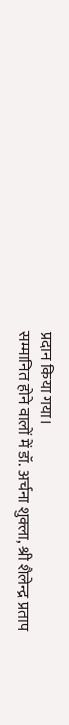प्रदान किया गया।
सम्मानित होने वालों में डॉ. अर्चना शुक्ला, श्री शैलेन्द्र प्रताप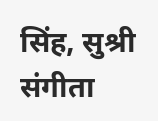सिंह, सुश्री संगीता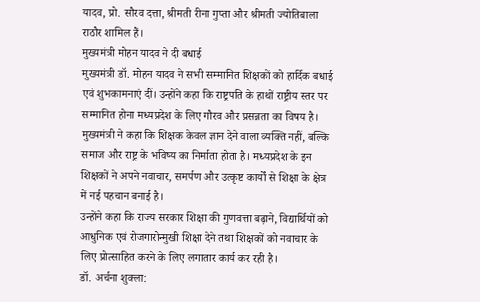यादव, प्रो. सौरव दत्ता, श्रीमती रीना गुप्ता और श्रीमती ज्योतिबाला राठौर शामिल हैं।
मुख्यमंत्री मोहन यादव ने दी बधाई
मुख्यमंत्री डॉ. मोहन यादव ने सभी सम्मानित शिक्षकों को हार्दिक बधाई एवं शुभकामनाएं दीं। उन्होंने कहा कि राष्ट्रपति के हाथों राष्ट्रीय स्तर पर सम्मानित होना मध्यप्रदेश के लिए गौरव और प्रसन्नता का विषय है।
मुख्यमंत्री ने कहा कि शिक्षक केवल ज्ञान देने वाला व्यक्ति नहीं, बल्कि समाज और राष्ट्र के भविष्य का निर्माता होता है। मध्यप्रदेश के इन शिक्षकों ने अपने नवाचार, समर्पण और उत्कृष्ट कार्यों से शिक्षा के क्षेत्र में नई पहचान बनाई है।
उन्होंने कहा कि राज्य सरकार शिक्षा की गुणवत्ता बढ़ाने, विद्यार्थियों को आधुनिक एवं रोजगारोन्मुखी शिक्षा देने तथा शिक्षकों को नवाचार के लिए प्रोत्साहित करने के लिए लगातार कार्य कर रही है।
डॉ. अर्चना शुक्ला: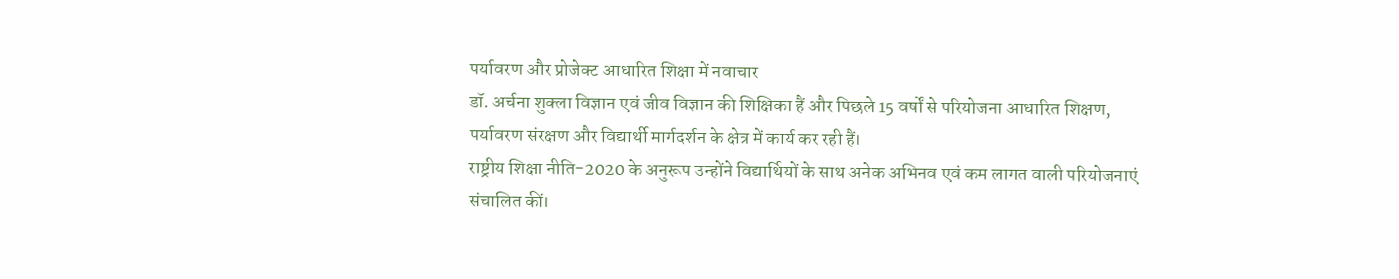पर्यावरण और प्रोजेक्ट आधारित शिक्षा में नवाचार
डॉ. अर्चना शुक्ला विज्ञान एवं जीव विज्ञान की शिक्षिका हैं और पिछले 15 वर्षों से परियोजना आधारित शिक्षण, पर्यावरण संरक्षण और विद्यार्थी मार्गदर्शन के क्षेत्र में कार्य कर रही हैं।
राष्ट्रीय शिक्षा नीति-2020 के अनुरूप उन्होंने विद्यार्थियों के साथ अनेक अभिनव एवं कम लागत वाली परियोजनाएं संचालित कीं।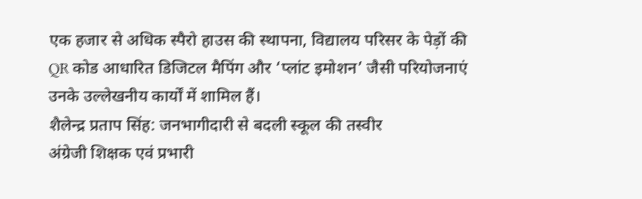एक हजार से अधिक स्पैरो हाउस की स्थापना, विद्यालय परिसर के पेड़ों की QR कोड आधारित डिजिटल मैपिंग और ‘प्लांट इमोशन’ जैसी परियोजनाएं उनके उल्लेखनीय कार्यों में शामिल हैं।
शैलेन्द्र प्रताप सिंह: जनभागीदारी से बदली स्कूल की तस्वीर
अंग्रेजी शिक्षक एवं प्रभारी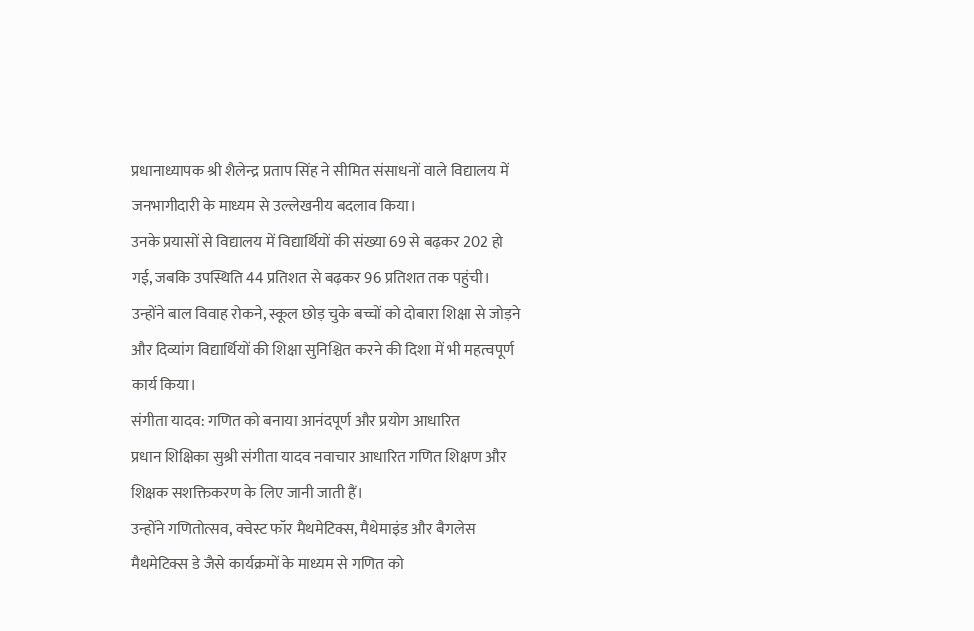प्रधानाध्यापक श्री शैलेन्द्र प्रताप सिंह ने सीमित संसाधनों वाले विद्यालय में जनभागीदारी के माध्यम से उल्लेखनीय बदलाव किया।
उनके प्रयासों से विद्यालय में विद्यार्थियों की संख्या 69 से बढ़कर 202 हो गई, जबकि उपस्थिति 44 प्रतिशत से बढ़कर 96 प्रतिशत तक पहुंची। उन्होंने बाल विवाह रोकने, स्कूल छोड़ चुके बच्चों को दोबारा शिक्षा से जोड़ने और दिव्यांग विद्यार्थियों की शिक्षा सुनिश्चित करने की दिशा में भी महत्वपूर्ण कार्य किया।
संगीता यादव: गणित को बनाया आनंदपूर्ण और प्रयोग आधारित
प्रधान शिक्षिका सुश्री संगीता यादव नवाचार आधारित गणित शिक्षण और शिक्षक सशक्तिकरण के लिए जानी जाती हैं।
उन्होंने गणितोत्सव, क्वेस्ट फॉर मैथमेटिक्स, मैथेमाइंड और बैगलेस मैथमेटिक्स डे जैसे कार्यक्रमों के माध्यम से गणित को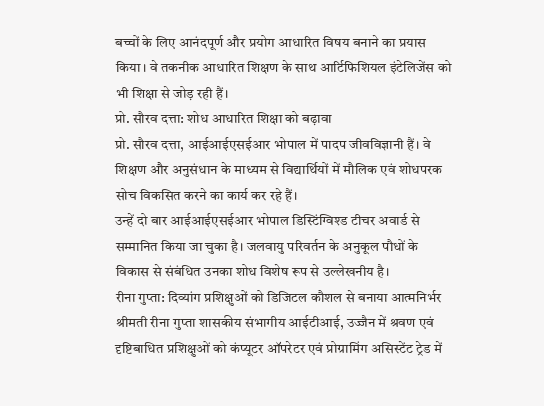बच्चों के लिए आनंदपूर्ण और प्रयोग आधारित विषय बनाने का प्रयास किया। वे तकनीक आधारित शिक्षण के साथ आर्टिफिशियल इंटेलिजेंस को भी शिक्षा से जोड़ रही हैं।
प्रो. सौरव दत्ता: शोध आधारित शिक्षा को बढ़ावा
प्रो. सौरव दत्ता, आईआईएसईआर भोपाल में पादप जीवविज्ञानी हैं। वे शिक्षण और अनुसंधान के माध्यम से विद्यार्थियों में मौलिक एवं शोधपरक सोच विकसित करने का कार्य कर रहे हैं।
उन्हें दो बार आईआईएसईआर भोपाल डिस्टिंग्विश्ड टीचर अवार्ड से सम्मानित किया जा चुका है। जलवायु परिवर्तन के अनुकूल पौधों के विकास से संबंधित उनका शोध विशेष रूप से उल्लेखनीय है।
रीना गुप्ता: दिव्यांग प्रशिक्षुओं को डिजिटल कौशल से बनाया आत्मनिर्भर
श्रीमती रीना गुप्ता शासकीय संभागीय आईटीआई, उज्जैन में श्रवण एवं दृष्टिबाधित प्रशिक्षुओं को कंप्यूटर ऑपरेटर एवं प्रोग्रामिंग असिस्टेंट ट्रेड में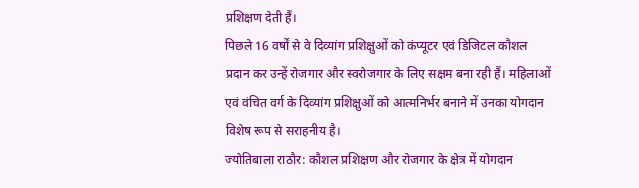प्रशिक्षण देती हैं।
पिछले 16 वर्षों से वे दिव्यांग प्रशिक्षुओं को कंप्यूटर एवं डिजिटल कौशल प्रदान कर उन्हें रोजगार और स्वरोजगार के लिए सक्षम बना रही हैं। महिलाओं एवं वंचित वर्ग के दिव्यांग प्रशिक्षुओं को आत्मनिर्भर बनाने में उनका योगदान विशेष रूप से सराहनीय है।
ज्योतिबाला राठौर: कौशल प्रशिक्षण और रोजगार के क्षेत्र में योगदान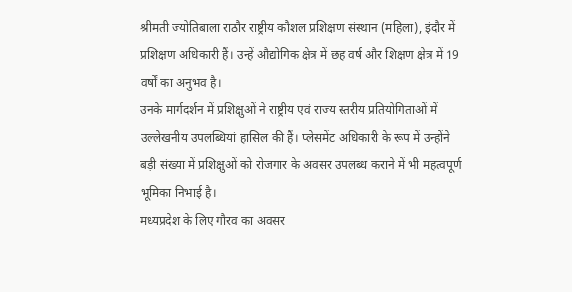श्रीमती ज्योतिबाला राठौर राष्ट्रीय कौशल प्रशिक्षण संस्थान (महिला), इंदौर में प्रशिक्षण अधिकारी हैं। उन्हें औद्योगिक क्षेत्र में छह वर्ष और शिक्षण क्षेत्र में 19 वर्षों का अनुभव है।
उनके मार्गदर्शन में प्रशिक्षुओं ने राष्ट्रीय एवं राज्य स्तरीय प्रतियोगिताओं में उल्लेखनीय उपलब्धियां हासिल की हैं। प्लेसमेंट अधिकारी के रूप में उन्होंने बड़ी संख्या में प्रशिक्षुओं को रोजगार के अवसर उपलब्ध कराने में भी महत्वपूर्ण भूमिका निभाई है।
मध्यप्रदेश के लिए गौरव का अवसर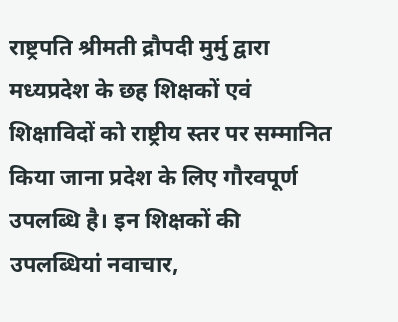राष्ट्रपति श्रीमती द्रौपदी मुर्मु द्वारा मध्यप्रदेश के छह शिक्षकों एवं शिक्षाविदों को राष्ट्रीय स्तर पर सम्मानित किया जाना प्रदेश के लिए गौरवपूर्ण उपलब्धि है। इन शिक्षकों की उपलब्धियां नवाचार,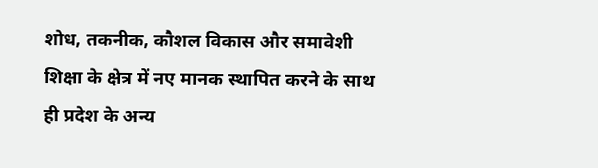शोध, तकनीक, कौशल विकास और समावेशी शिक्षा के क्षेत्र में नए मानक स्थापित करने के साथ ही प्रदेश के अन्य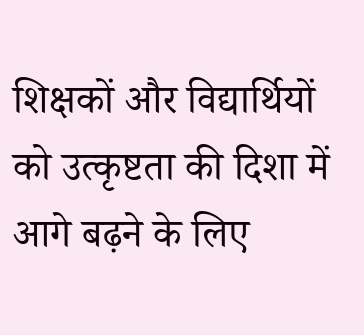शिक्षकों और विद्यार्थियों को उत्कृष्टता की दिशा में आगे बढ़ने के लिए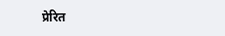प्रेरित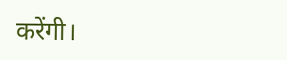करेंगी।